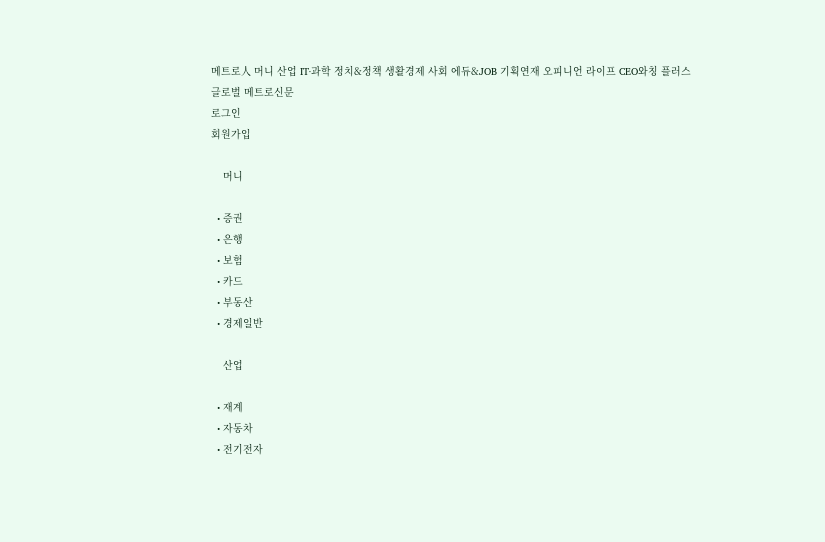메트로人 머니 산업 IT·과학 정치&정책 생활경제 사회 에듀&JOB 기획연재 오피니언 라이프 CEO와칭 플러스
글로벌 메트로신문
로그인
회원가입

    머니

  • 증권
  • 은행
  • 보험
  • 카드
  • 부동산
  • 경제일반

    산업

  • 재계
  • 자동차
  • 전기전자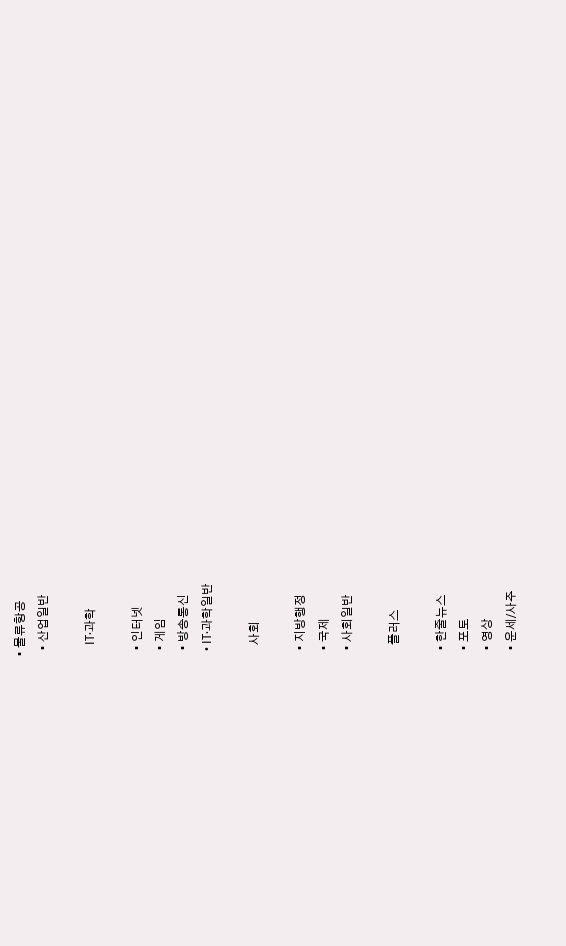• 물류항공
  • 산업일반

    IT·과학

  • 인터넷
  • 게임
  • 방송통신
  • IT·과학일반

    사회

  • 지방행정
  • 국제
  • 사회일반

    플러스

  • 한줄뉴스
  • 포토
  • 영상
  • 운세/사주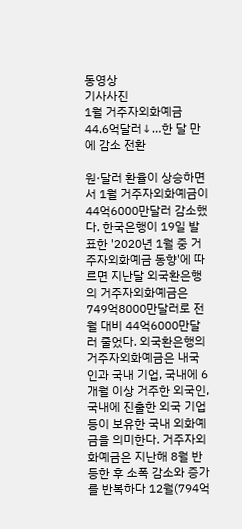동영상
기사사진
1월 거주자외화예금 44.6억달러↓…한 달 만에 감소 전환

원·달러 환율이 상승하면서 1월 거주자외화예금이 44억6000만달러 감소했다. 한국은행이 19일 발표한 '2020년 1월 중 거주자외화예금 동향'에 따르면 지난달 외국환은행의 거주자외화예금은 749억8000만달러로 전월 대비 44억6000만달러 줄었다. 외국환은행의 거주자외화예금은 내국인과 국내 기업, 국내에 6개월 이상 거주한 외국인, 국내에 진출한 외국 기업 등이 보유한 국내 외화예금을 의미한다. 거주자외화예금은 지난해 8월 반등한 후 소폭 감소와 증가를 반복하다 12월(794억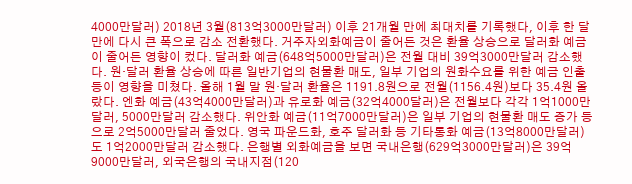4000만달러) 2018년 3월(813억3000만달러) 이후 21개월 만에 최대치를 기록했다, 이후 한 달 만에 다시 큰 폭으로 감소 전환했다. 거주자외화예금이 줄어든 것은 환율 상승으로 달러화 예금이 줄어든 영향이 컸다. 달러화 예금(648억5000만달러)은 전월 대비 39억3000만달러 감소했다. 원·달러 환율 상승에 따른 일반기업의 현물환 매도, 일부 기업의 원화수요를 위한 예금 인출 등이 영향을 미쳤다. 올해 1월 말 원·달러 환율은 1191.8원으로 전월(1156.4원)보다 35.4원 올랐다. 엔화 예금(43억4000만달러)과 유로화 예금(32억4000달러)은 전월보다 각각 1억1000만달러, 5000만달러 감소했다. 위안화 예금(11억7000만달러)은 일부 기업의 현물환 매도 증가 등으로 2억5000만달러 줄었다. 영국 파운드화, 호주 달러화 등 기타통화 예금(13억8000만달러)도 1억2000만달러 감소했다. 은행별 외화예금을 보면 국내은행(629억3000만달러)은 39억9000만달러, 외국은행의 국내지점(120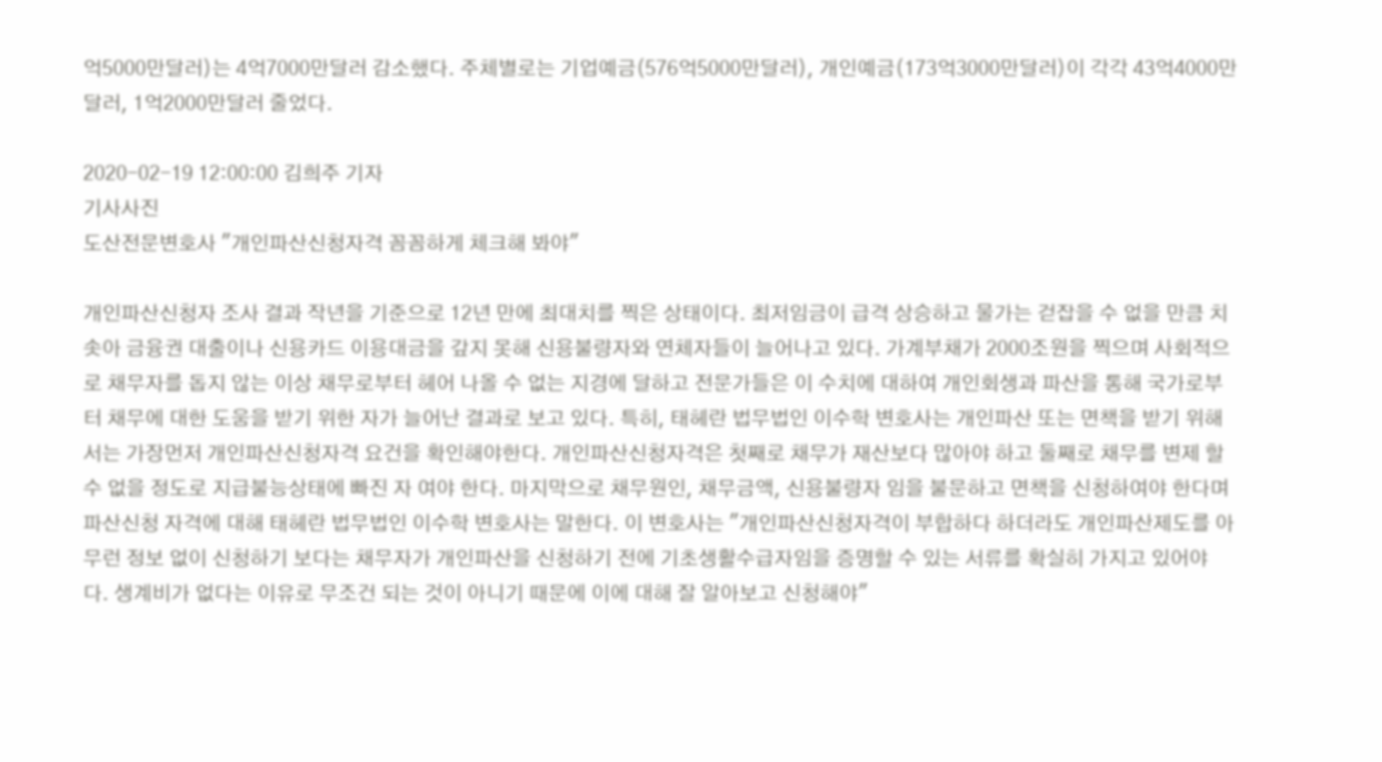억5000만달러)는 4억7000만달러 감소했다. 주체별로는 기업예금(576억5000만달러), 개인예금(173억3000만달러)이 각각 43억4000만달러, 1억2000만달러 줄었다.

2020-02-19 12:00:00 김희주 기자
기사사진
도산전문변호사 "개인파산신청자격 꼼꼼하게 체크해 봐야"

개인파산신청자 조사 결과 작년을 기준으로 12년 만에 최대치를 찍은 상태이다. 최저임금이 급격 상승하고 물가는 걷잡을 수 없을 만큼 치솟아 금융권 대출이나 신용카드 이용대금을 갚지 못해 신용불량자와 연체자들이 늘어나고 있다. 가계부채가 2000조원을 찍으며 사회적으로 채무자를 돕지 않는 이상 채무로부터 헤어 나올 수 없는 지경에 달하고 전문가들은 이 수치에 대하여 개인회생과 파산을 통해 국가로부터 채무에 대한 도움을 받기 위한 자가 늘어난 결과로 보고 있다. 특히, 태헤란 법무법인 이수학 변호사는 개인파산 또는 면책을 받기 위해서는 가장먼저 개인파산신청자격 요건을 확인해야한다. 개인파산신청자격은 첫째로 채무가 재산보다 많아야 하고 둘째로 채무를 변제 할 수 없을 정도로 지급불능상태에 빠진 자 여야 한다. 마지막으로 채무원인, 채무금액, 신용불량자 임을 불문하고 면책을 신청하여야 한다며 파산신청 자격에 대해 태헤란 법무법인 이수학 변호사는 말한다. 이 변호사는 "개인파산신청자격이 부합하다 하더라도 개인파산제도를 아무런 정보 없이 신청하기 보다는 채무자가 개인파산을 신청하기 전에 기초생활수급자임을 증명할 수 있는 서류를 확실히 가지고 있어야 다. 생계비가 없다는 이유로 무조건 되는 것이 아니기 때문에 이에 대해 잘 알아보고 신청해야"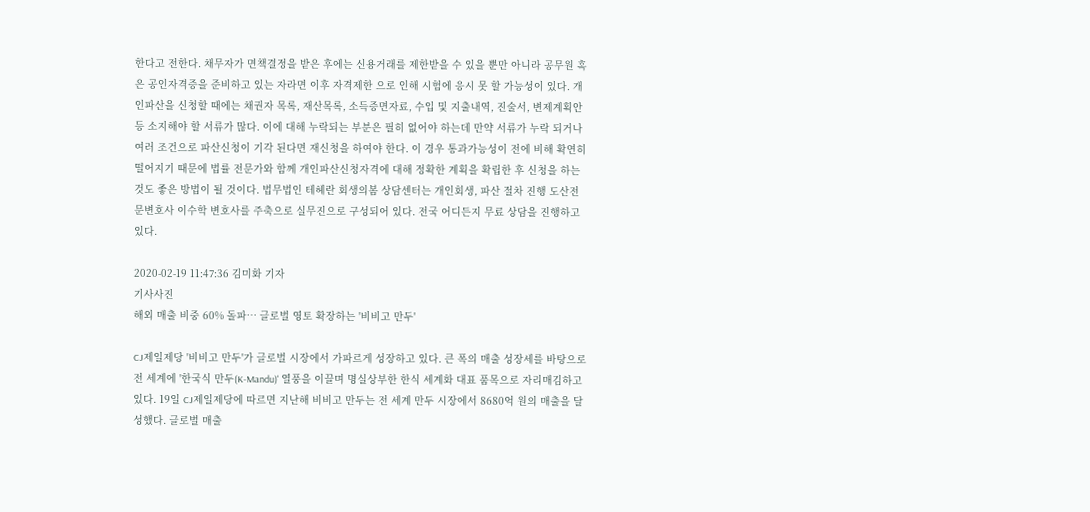한다고 전한다. 채무자가 면책결정을 받은 후에는 신용거래를 제한받을 수 있을 뿐만 아니라 공무원 혹은 공인자격증을 준비하고 있는 자라면 이후 자격제한 으로 인해 시험에 응시 못 할 가능성이 있다. 개인파산을 신청할 때에는 채권자 목록, 재산목록, 소득증면자료, 수입 및 지출내역, 진술서, 변제계획안 등 소지해야 할 서류가 많다. 이에 대해 누락되는 부분은 필히 없어야 하는데 만약 서류가 누락 되거나 여러 조건으로 파산신청이 기각 된다면 재신청을 하여야 한다. 이 경우 통과가능성이 전에 비해 확연히 떨어지기 때문에 법률 전문가와 함께 개인파산신청자격에 대해 정확한 계획을 확립한 후 신청을 하는 것도 좋은 방법이 될 것이다. 법무법인 테헤란 회생의봄 상담센터는 개인회생, 파산 절차 진행 도산전문변호사 이수학 변호사를 주축으로 실무진으로 구성되어 있다. 전국 어디든지 무료 상담을 진행하고 있다.

2020-02-19 11:47:36 김미화 기자
기사사진
해외 매출 비중 60% 돌파… 글로벌 영토 확장하는 '비비고 만두'

CJ제일제당 '비비고 만두'가 글로벌 시장에서 가파르게 성장하고 있다. 큰 폭의 매출 성장세를 바탕으로 전 세계에 '한국식 만두(K-Mandu)' 열풍을 이끌며 명실상부한 한식 세계화 대표 품목으로 자리매김하고 있다. 19일 CJ제일제당에 따르면 지난해 비비고 만두는 전 세계 만두 시장에서 8680억 원의 매출을 달성했다. 글로벌 매출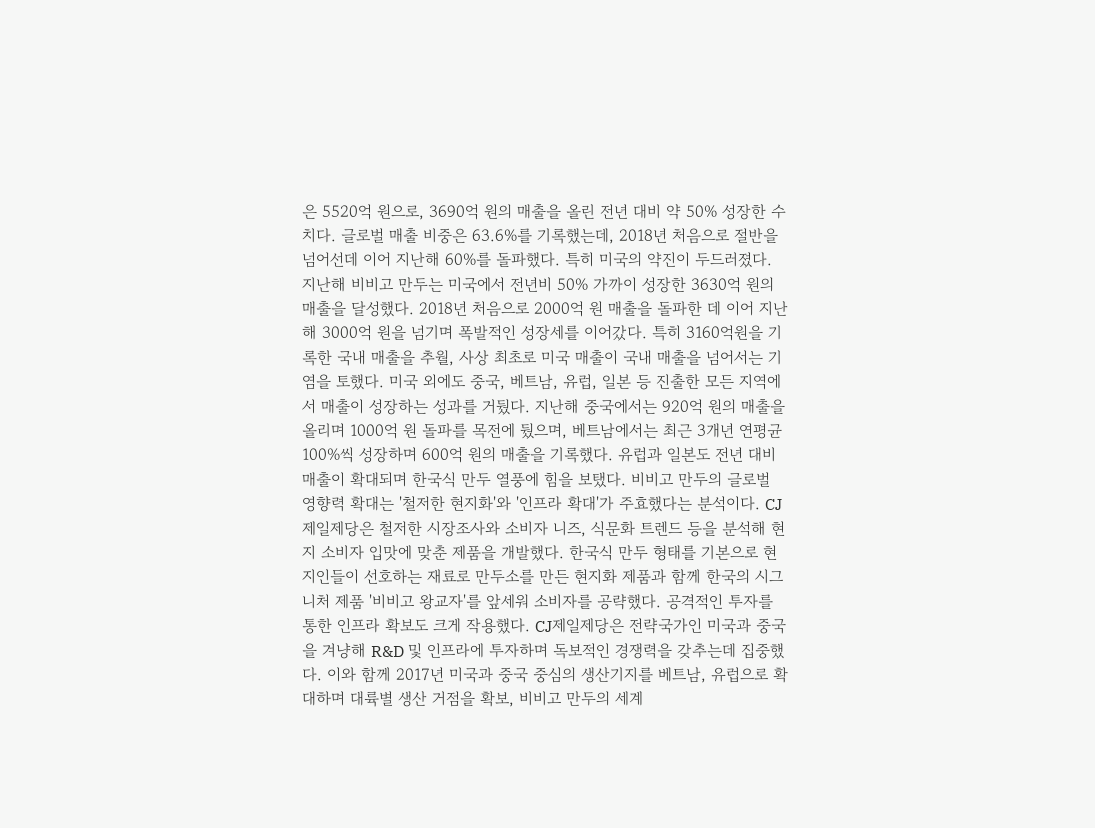은 5520억 원으로, 3690억 원의 매출을 올린 전년 대비 약 50% 성장한 수치다. 글로벌 매출 비중은 63.6%를 기록했는데, 2018년 처음으로 절반을 넘어선데 이어 지난해 60%를 돌파했다. 특히 미국의 약진이 두드러졌다. 지난해 비비고 만두는 미국에서 전년비 50% 가까이 성장한 3630억 원의 매출을 달성했다. 2018년 처음으로 2000억 원 매출을 돌파한 데 이어 지난해 3000억 원을 넘기며 폭발적인 성장세를 이어갔다. 특히 3160억원을 기록한 국내 매출을 추월, 사상 최초로 미국 매출이 국내 매출을 넘어서는 기염을 토했다. 미국 외에도 중국, 베트남, 유럽, 일본 등 진출한 모든 지역에서 매출이 성장하는 성과를 거뒀다. 지난해 중국에서는 920억 원의 매출을 올리며 1000억 원 돌파를 목전에 뒀으며, 베트남에서는 최근 3개년 연평균 100%씩 성장하며 600억 원의 매출을 기록했다. 유럽과 일본도 전년 대비 매출이 확대되며 한국식 만두 열풍에 힘을 보탰다. 비비고 만두의 글로벌 영향력 확대는 '철저한 현지화'와 '인프라 확대'가 주효했다는 분석이다. CJ제일제당은 철저한 시장조사와 소비자 니즈, 식문화 트렌드 등을 분석해 현지 소비자 입맛에 맞춘 제품을 개발했다. 한국식 만두 형태를 기본으로 현지인들이 선호하는 재료로 만두소를 만든 현지화 제품과 함께 한국의 시그니처 제품 '비비고 왕교자'를 앞세워 소비자를 공략했다. 공격적인 투자를 통한 인프라 확보도 크게 작용했다. CJ제일제당은 전략국가인 미국과 중국을 겨냥해 R&D 및 인프라에 투자하며 독보적인 경쟁력을 갖추는데 집중했다. 이와 함께 2017년 미국과 중국 중심의 생산기지를 베트남, 유럽으로 확대하며 대륙별 생산 거점을 확보, 비비고 만두의 세계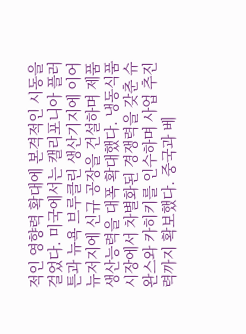적인 영향력 확대에 본격적인 시동을 걸었다. 미국에서는 캘리포니아 플러튼과 뉴욕 브루클린 생산기지에 이어 뉴저지에 신규 공장을 건설하며 제품 생산능력을 대폭 확대했다. 냉동식품 시장에서 차별화된 경쟁력을 갖춘 슈완스와 카히키를 인수하며 사업 추진력까지 확보했다. 중국과 베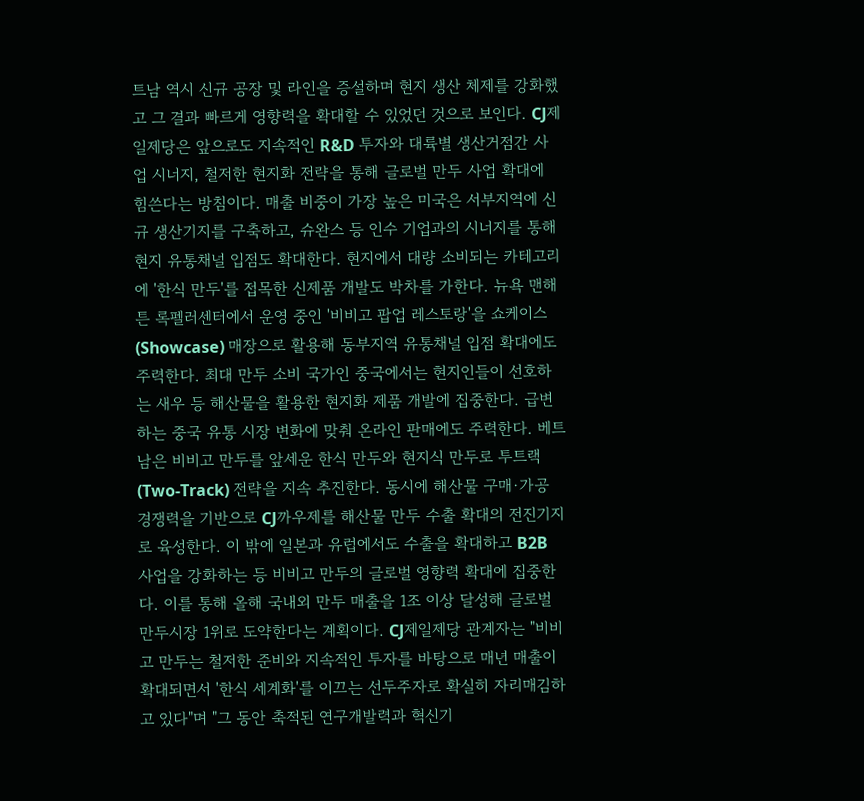트남 역시 신규 공장 및 라인을 증설하며 현지 생산 체제를 강화했고 그 결과 빠르게 영향력을 확대할 수 있었던 것으로 보인다. CJ제일제당은 앞으로도 지속적인 R&D 투자와 대륙별 생산거점간 사업 시너지, 철저한 현지화 전략을 통해 글로벌 만두 사업 확대에 힘쓴다는 방침이다. 매출 비중이 가장 높은 미국은 서부지역에 신규 생산기지를 구축하고, 슈완스 등 인수 기업과의 시너지를 통해 현지 유통채널 입점도 확대한다. 현지에서 대량 소비되는 카테고리에 '한식 만두'를 접목한 신제품 개발도 박차를 가한다. 뉴욕 맨해튼 록펠러센터에서 운영 중인 '비비고 팝업 레스토랑'을 쇼케이스(Showcase) 매장으로 활용해 동부지역 유통채널 입점 확대에도 주력한다. 최대 만두 소비 국가인 중국에서는 현지인들이 선호하는 새우 등 해산물을 활용한 현지화 제품 개발에 집중한다. 급변하는 중국 유통 시장 변화에 맞춰 온라인 판매에도 주력한다. 베트남은 비비고 만두를 앞세운 한식 만두와 현지식 만두로 투트랙(Two-Track) 전략을 지속 추진한다. 동시에 해산물 구매·가공 경쟁력을 기반으로 CJ까우제를 해산물 만두 수출 확대의 전진기지로 육성한다. 이 밖에 일본과 유럽에서도 수출을 확대하고 B2B 사업을 강화하는 등 비비고 만두의 글로벌 영향력 확대에 집중한다. 이를 통해 올해 국내외 만두 매출을 1조 이상 달성해 글로벌 만두시장 1위로 도약한다는 계획이다. CJ제일제당 관계자는 "비비고 만두는 철저한 준비와 지속적인 투자를 바탕으로 매년 매출이 확대되면서 '한식 세계화'를 이끄는 선두주자로 확실히 자리매김하고 있다"며 "그 동안 축적된 연구개발력과 혁신기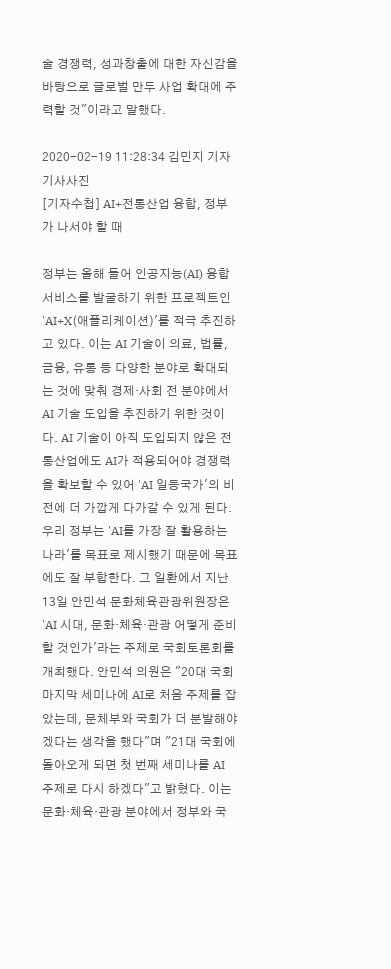술 경쟁력, 성과창출에 대한 자신감을 바탕으로 글로벌 만두 사업 확대에 주력할 것"이라고 말했다.

2020-02-19 11:28:34 김민지 기자
기사사진
[기자수첩] AI+전통산업 융합, 정부가 나서야 할 때

정부는 올해 들어 인공지능(AI) 융합 서비스를 발굴하기 위한 프로젝트인 'AI+X(애플리케이션)'를 적극 추진하고 있다. 이는 AI 기술이 의료, 법률, 금융, 유통 등 다양한 분야로 확대되는 것에 맞춰 경제·사회 전 분야에서 AI 기술 도입을 추진하기 위한 것이다. AI 기술이 아직 도입되지 않은 전통산업에도 AI가 적용되어야 경쟁력을 확보할 수 있어 'AI 일등국가'의 비전에 더 가깝게 다가갈 수 있게 된다. 우리 정부는 'AI를 가장 잘 활용하는 나라'를 목표로 제시했기 때문에 목표에도 잘 부합한다. 그 일환에서 지난 13일 안민석 문화체육관광위원장은 'AI 시대, 문화·체육·관광 어떻게 준비할 것인가'라는 주제로 국회토론회를 개최했다. 안민석 의원은 "20대 국회 마지막 세미나에 AI로 처음 주제를 잡았는데, 문체부와 국회가 더 분발해야겠다는 생각을 했다"며 "21대 국회에 돌아오게 되면 첫 번째 세미나를 AI 주제로 다시 하겠다"고 밝혔다. 이는 문화·체육·관광 분야에서 정부와 국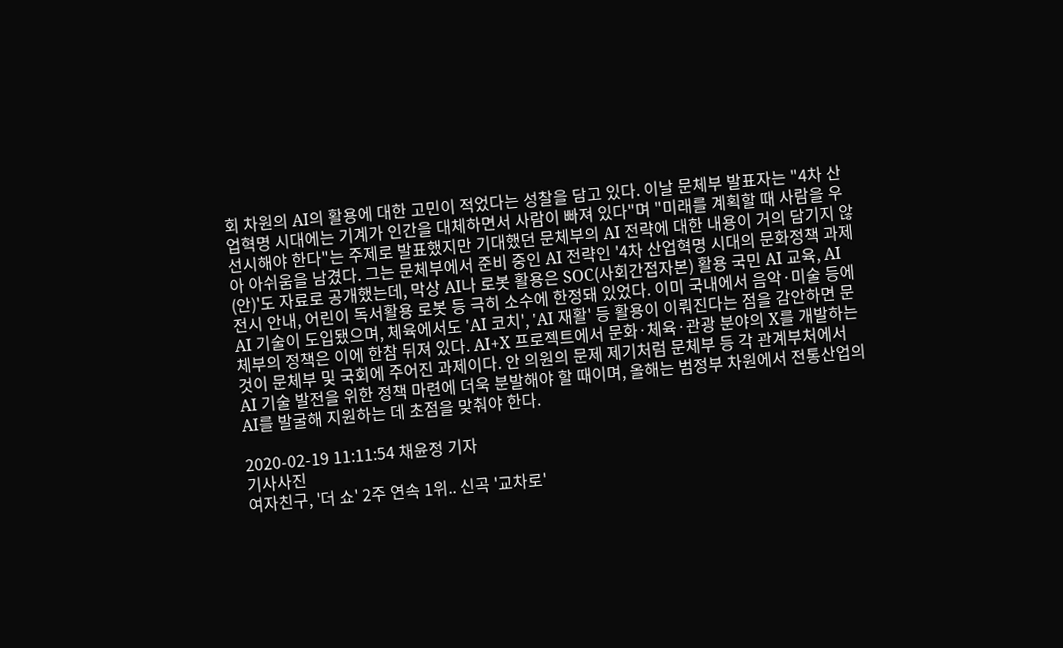회 차원의 AI의 활용에 대한 고민이 적었다는 성찰을 담고 있다. 이날 문체부 발표자는 "4차 산업혁명 시대에는 기계가 인간을 대체하면서 사람이 빠져 있다"며 "미래를 계획할 때 사람을 우선시해야 한다"는 주제로 발표했지만 기대했던 문체부의 AI 전략에 대한 내용이 거의 담기지 않아 아쉬움을 남겼다. 그는 문체부에서 준비 중인 AI 전략인 '4차 산업혁명 시대의 문화정책 과제(안)'도 자료로 공개했는데, 막상 AI나 로봇 활용은 SOC(사회간접자본) 활용 국민 AI 교육, AI 전시 안내, 어린이 독서활용 로봇 등 극히 소수에 한정돼 있었다. 이미 국내에서 음악·미술 등에 AI 기술이 도입됐으며, 체육에서도 'AI 코치', 'AI 재활' 등 활용이 이뤄진다는 점을 감안하면 문체부의 정책은 이에 한참 뒤져 있다. AI+X 프로젝트에서 문화·체육·관광 분야의 X를 개발하는 것이 문체부 및 국회에 주어진 과제이다. 안 의원의 문제 제기처럼 문체부 등 각 관계부처에서 AI 기술 발전을 위한 정책 마련에 더욱 분발해야 할 때이며, 올해는 범정부 차원에서 전통산업의 AI를 발굴해 지원하는 데 초점을 맞춰야 한다.

2020-02-19 11:11:54 채윤정 기자
기사사진
여자친구, '더 쇼' 2주 연속 1위.. 신곡 '교차로'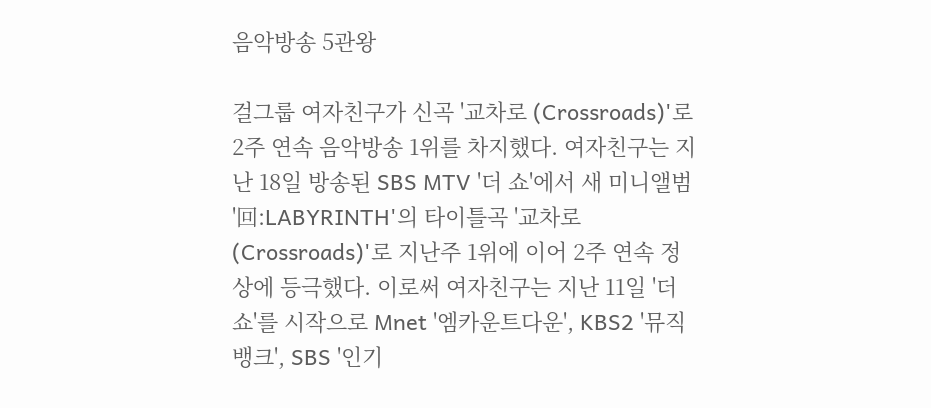음악방송 5관왕

걸그룹 여자친구가 신곡 '교차로 (Crossroads)'로 2주 연속 음악방송 1위를 차지했다. 여자친구는 지난 18일 방송된 SBS MTV '더 쇼'에서 새 미니앨범 '回:LABYRINTH'의 타이틀곡 '교차로 (Crossroads)'로 지난주 1위에 이어 2주 연속 정상에 등극했다. 이로써 여자친구는 지난 11일 '더 쇼'를 시작으로 Mnet '엠카운트다운', KBS2 '뮤직뱅크', SBS '인기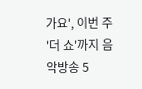가요', 이번 주 '더 쇼'까지 음악방송 5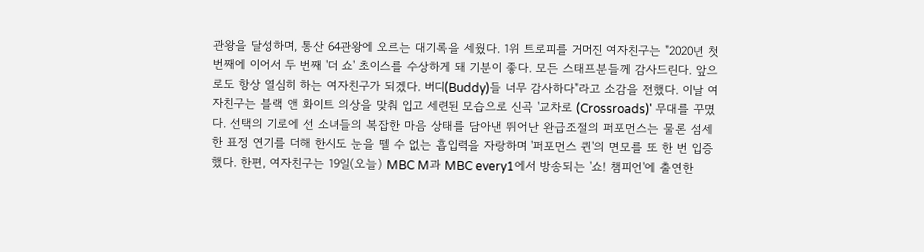관왕을 달성하며, 통산 64관왕에 오르는 대기록을 세웠다. 1위 트로피를 거머진 여자친구는 "2020년 첫 번째에 이어서 두 번째 '더 쇼' 초이스를 수상하게 돼 기분이 좋다. 모든 스태프분들께 감사드린다. 앞으로도 항상 열심히 하는 여자친구가 되겠다. 버디(Buddy)들 너무 감사하다"라고 소감을 전했다. 이날 여자친구는 블랙 앤 화이트 의상을 맞춰 입고 세련된 모습으로 신곡 '교차로 (Crossroads)' 무대를 꾸몄다. 선택의 기로에 선 소녀들의 복잡한 마음 상태를 담아낸 뛰어난 완급조절의 퍼포먼스는 물론 섬세한 표정 연기를 더해 한시도 눈을 뗄 수 없는 흡입력을 자랑하며 '퍼포먼스 퀸'의 면모를 또 한 번 입증했다. 한편, 여자친구는 19일(오늘) MBC M과 MBC every1에서 방송되는 '쇼! 챔피언'에 출연한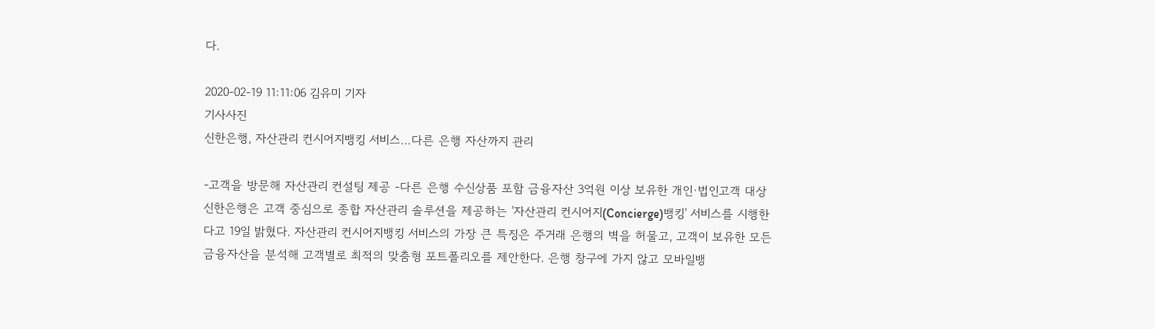다.

2020-02-19 11:11:06 김유미 기자
기사사진
신한은행, 자산관리 컨시어지뱅킹 서비스…다른 은행 자산까지 관리

-고객을 방문해 자산관리 컨설팅 제공 -다른 은행 수신상품 포함 금융자산 3억원 이상 보유한 개인·법인고객 대상 신한은행은 고객 중심으로 종합 자산관리 솔루션을 제공하는 '자산관리 컨시어지(Concierge)뱅킹' 서비스를 시행한다고 19일 밝혔다. 자산관리 컨시어지뱅킹 서비스의 가장 큰 특징은 주거래 은행의 벽을 허물고, 고객이 보유한 모든 금융자산을 분석해 고객별로 최적의 맞춤형 포트폴리오를 제안한다. 은행 창구에 가지 않고 모바일뱅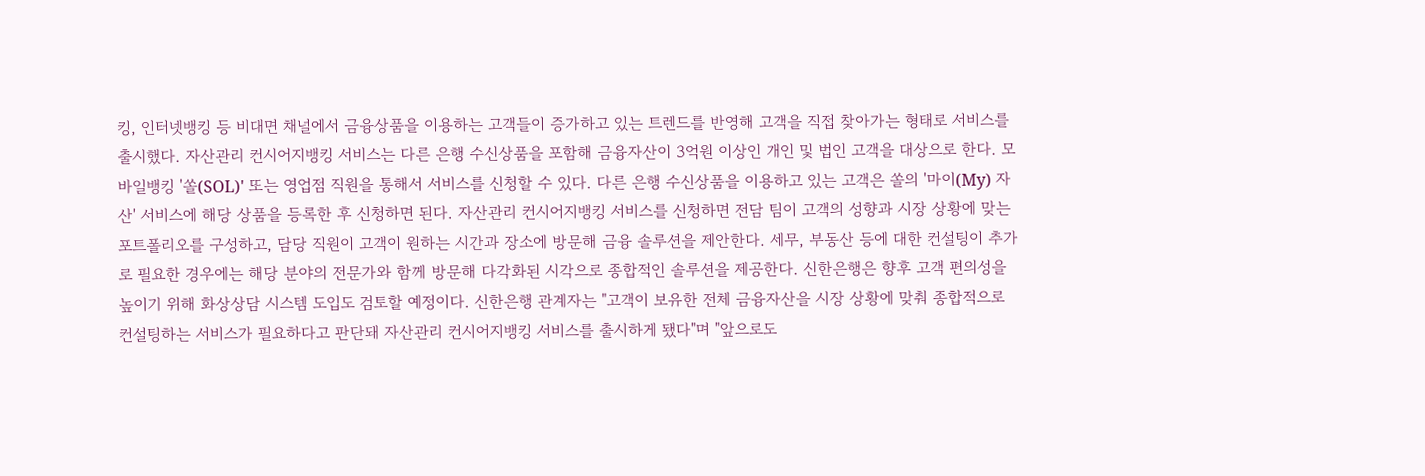킹, 인터넷뱅킹 등 비대면 채널에서 금융상품을 이용하는 고객들이 증가하고 있는 트렌드를 반영해 고객을 직접 찾아가는 형태로 서비스를 출시했다. 자산관리 컨시어지뱅킹 서비스는 다른 은행 수신상품을 포함해 금융자산이 3억원 이상인 개인 및 법인 고객을 대상으로 한다. 모바일뱅킹 '쏠(SOL)' 또는 영업점 직원을 통해서 서비스를 신청할 수 있다. 다른 은행 수신상품을 이용하고 있는 고객은 쏠의 '마이(My) 자산' 서비스에 해당 상품을 등록한 후 신청하면 된다. 자산관리 컨시어지뱅킹 서비스를 신청하면 전담 팀이 고객의 성향과 시장 상황에 맞는 포트폴리오를 구성하고, 담당 직원이 고객이 원하는 시간과 장소에 방문해 금융 솔루션을 제안한다. 세무, 부동산 등에 대한 컨설팅이 추가로 필요한 경우에는 해당 분야의 전문가와 함께 방문해 다각화된 시각으로 종합적인 솔루션을 제공한다. 신한은행은 향후 고객 편의성을 높이기 위해 화상상담 시스템 도입도 검토할 예정이다. 신한은행 관계자는 "고객이 보유한 전체 금융자산을 시장 상황에 맞춰 종합적으로 컨설팅하는 서비스가 필요하다고 판단돼 자산관리 컨시어지뱅킹 서비스를 출시하게 됐다"며 "앞으로도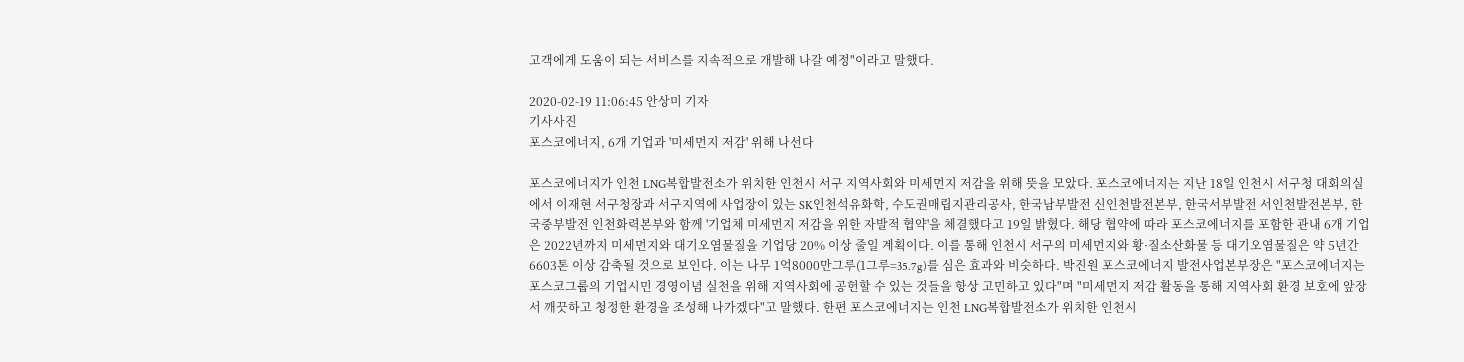고객에게 도움이 되는 서비스를 지속적으로 개발해 나갈 예정"이라고 말했다.

2020-02-19 11:06:45 안상미 기자
기사사진
포스코에너지, 6개 기업과 '미세먼지 저감' 위해 나선다

포스코에너지가 인천 LNG복합발전소가 위치한 인천시 서구 지역사회와 미세먼지 저감을 위해 뜻을 모았다. 포스코에너지는 지난 18일 인천시 서구청 대회의실에서 이재현 서구청장과 서구지역에 사업장이 있는 SK인천석유화학, 수도권매립지관리공사, 한국남부발전 신인천발전본부, 한국서부발전 서인천발전본부, 한국중부발전 인천화력본부와 함께 '기업체 미세먼지 저감을 위한 자발적 협약'을 체결했다고 19일 밝혔다. 해당 협약에 따라 포스코에너지를 포함한 관내 6개 기업은 2022년까지 미세먼지와 대기오염물질을 기업당 20% 이상 줄일 계획이다. 이를 통해 인천시 서구의 미세먼지와 황·질소산화물 등 대기오염물질은 약 5년간 6603톤 이상 감축될 것으로 보인다. 이는 나무 1억8000만그루(1그루=35.7g)를 심은 효과와 비슷하다. 박진원 포스코에너지 발전사업본부장은 "포스코에너지는 포스코그룹의 기업시민 경영이념 실천을 위해 지역사회에 공헌할 수 있는 것들을 항상 고민하고 있다"며 "미세먼지 저감 활동을 통해 지역사회 환경 보호에 앞장 서 깨끗하고 청정한 환경을 조성해 나가겠다"고 말했다. 한편 포스코에너지는 인천 LNG복합발전소가 위치한 인천시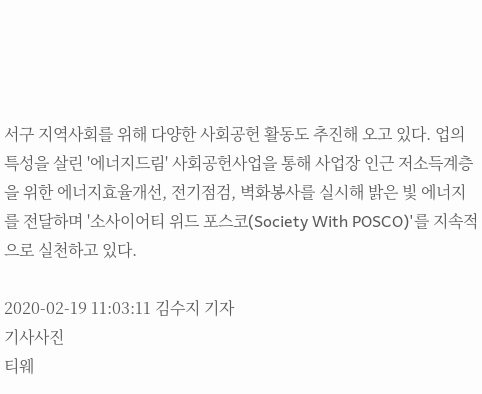서구 지역사회를 위해 다양한 사회공헌 활동도 추진해 오고 있다. 업의 특성을 살린 '에너지드림' 사회공헌사업을 통해 사업장 인근 저소득계층을 위한 에너지효율개선, 전기점검, 벽화봉사를 실시해 밝은 빛 에너지를 전달하며 '소사이어티 위드 포스코(Society With POSCO)'를 지속적으로 실천하고 있다.

2020-02-19 11:03:11 김수지 기자
기사사진
티웨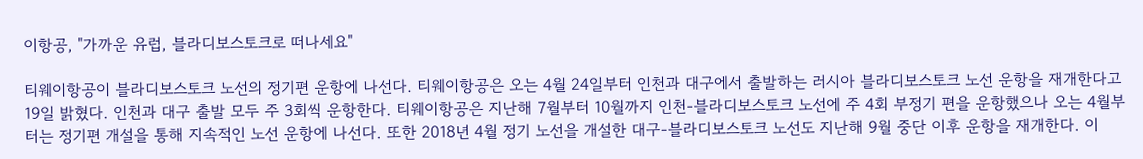이항공, "가까운 유럽, 블라디보스토크로 떠나세요"

티웨이항공이 블라디보스토크 노선의 정기편 운항에 나선다. 티웨이항공은 오는 4월 24일부터 인천과 대구에서 출발하는 러시아 블라디보스토크 노선 운항을 재개한다고 19일 밝혔다. 인천과 대구 출발 모두 주 3회씩 운항한다. 티웨이항공은 지난해 7월부터 10월까지 인천-블라디보스토크 노선에 주 4회 부정기 편을 운항했으나 오는 4월부터는 정기편 개설을 통해 지속적인 노선 운항에 나선다. 또한 2018년 4월 정기 노선을 개설한 대구-블라디보스토크 노선도 지난해 9월 중단 이후 운항을 재개한다. 이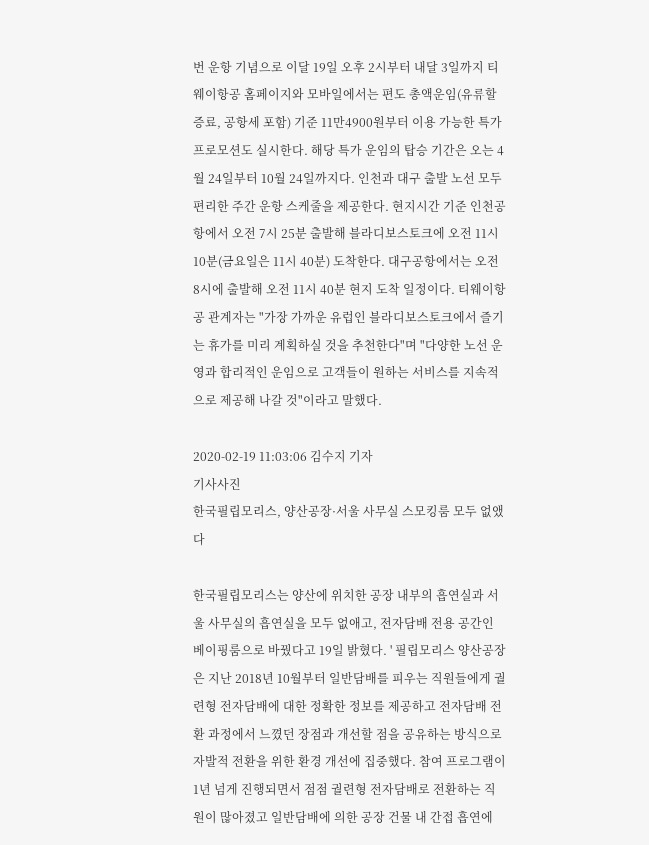번 운항 기념으로 이달 19일 오후 2시부터 내달 3일까지 티웨이항공 홈페이지와 모바일에서는 편도 총액운임(유류할증료, 공항세 포함) 기준 11만4900원부터 이용 가능한 특가 프로모션도 실시한다. 해당 특가 운임의 탑승 기간은 오는 4월 24일부터 10월 24일까지다. 인천과 대구 출발 노선 모두 편리한 주간 운항 스케줄을 제공한다. 현지시간 기준 인천공항에서 오전 7시 25분 출발해 블라디보스토크에 오전 11시 10분(금요일은 11시 40분) 도착한다. 대구공항에서는 오전 8시에 출발해 오전 11시 40분 현지 도착 일정이다. 티웨이항공 관계자는 "가장 가까운 유럽인 블라디보스토크에서 즐기는 휴가를 미리 계획하실 것을 추천한다"며 "다양한 노선 운영과 합리적인 운임으로 고객들이 원하는 서비스를 지속적으로 제공해 나갈 것"이라고 말했다.

2020-02-19 11:03:06 김수지 기자
기사사진
한국필립모리스, 양산공장·서울 사무실 스모킹룸 모두 없앴다

한국필립모리스는 양산에 위치한 공장 내부의 흡연실과 서울 사무실의 흡연실을 모두 없애고, 전자담배 전용 공간인 베이핑룸으로 바꿨다고 19일 밝혔다. ' 필립모리스 양산공장은 지난 2018년 10월부터 일반담배를 피우는 직원들에게 궐련형 전자담배에 대한 정확한 정보를 제공하고 전자담배 전환 과정에서 느꼈던 장점과 개선할 점을 공유하는 방식으로 자발적 전환을 위한 환경 개선에 집중했다. 참여 프로그램이 1년 넘게 진행되면서 점점 궐련형 전자담배로 전환하는 직원이 많아졌고 일반담배에 의한 공장 건물 내 간접 흡연에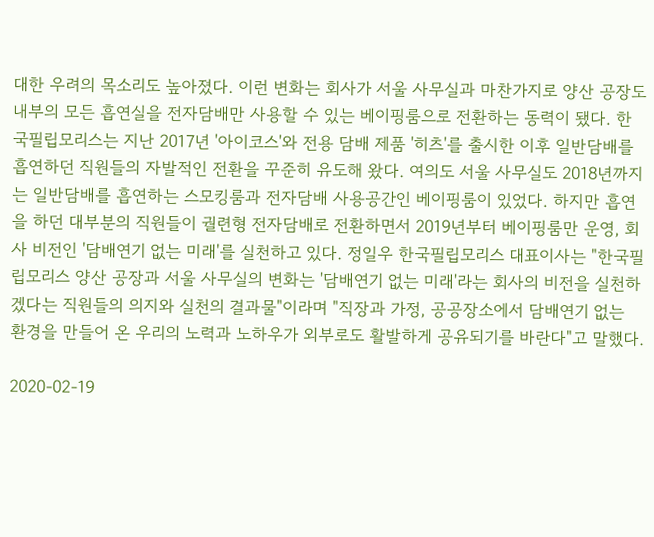대한 우려의 목소리도 높아졌다. 이런 변화는 회사가 서울 사무실과 마찬가지로 양산 공장도 내부의 모든 흡연실을 전자담배만 사용할 수 있는 베이핑룸으로 전환하는 동력이 됐다. 한국필립모리스는 지난 2017년 '아이코스'와 전용 담배 제품 '히츠'를 출시한 이후 일반담배를 흡연하던 직원들의 자발적인 전환을 꾸준히 유도해 왔다. 여의도 서울 사무실도 2018년까지는 일반담배를 흡연하는 스모킹룸과 전자담배 사용공간인 베이핑룸이 있었다. 하지만 흡연을 하던 대부분의 직원들이 궐련형 전자담배로 전환하면서 2019년부터 베이핑룸만 운영, 회사 비전인 '담배연기 없는 미래'를 실천하고 있다. 정일우 한국필립모리스 대표이사는 "한국필립모리스 양산 공장과 서울 사무실의 변화는 '담배연기 없는 미래'라는 회사의 비전을 실천하겠다는 직원들의 의지와 실천의 결과물"이라며 "직장과 가정, 공공장소에서 담배연기 없는 환경을 만들어 온 우리의 노력과 노하우가 외부로도 활발하게 공유되기를 바란다"고 말했다.

2020-02-19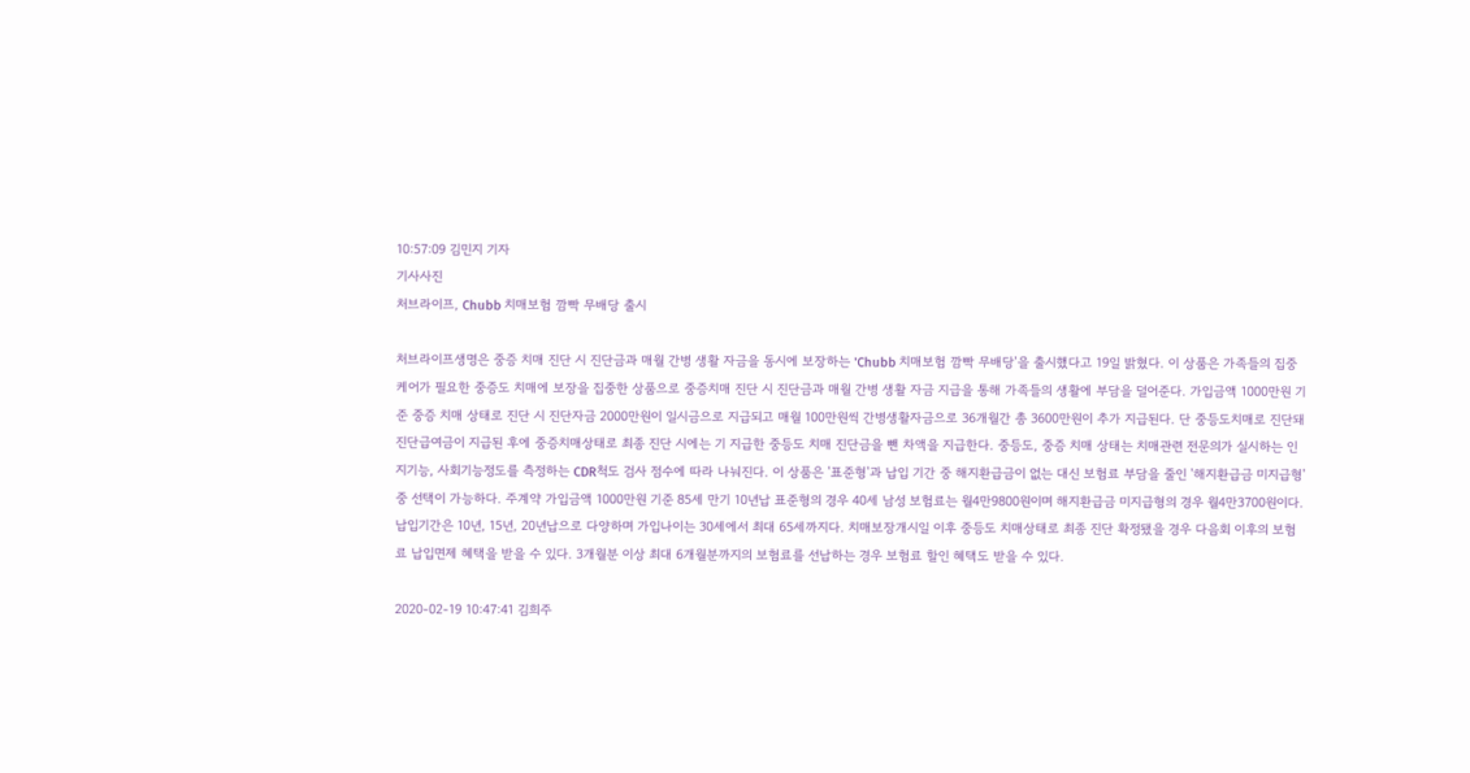10:57:09 김민지 기자
기사사진
처브라이프, Chubb 치매보험 깜빡 무배당 출시

처브라이프생명은 중증 치매 진단 시 진단금과 매월 간병 생활 자금을 동시에 보장하는 'Chubb 치매보험 깜빡 무배당'을 출시했다고 19일 밝혔다. 이 상품은 가족들의 집중 케어가 필요한 중증도 치매에 보장을 집중한 상품으로 중증치매 진단 시 진단금과 매월 간병 생활 자금 지급을 통해 가족들의 생활에 부담을 덜어준다. 가입금액 1000만원 기준 중증 치매 상태로 진단 시 진단자금 2000만원이 일시금으로 지급되고 매월 100만원씩 간병생활자금으로 36개월간 총 3600만원이 추가 지급된다. 단 중등도치매로 진단돼 진단급여금이 지급된 후에 중증치매상태로 최종 진단 시에는 기 지급한 중등도 치매 진단금을 뺀 차액을 지급한다. 중등도, 중증 치매 상태는 치매관련 전문의가 실시하는 인지기능, 사회기능정도를 측정하는 CDR척도 검사 점수에 따라 나눠진다. 이 상품은 '표준형'과 납입 기간 중 해지환급금이 없는 대신 보험료 부담을 줄인 '해지환급금 미지급형' 중 선택이 가능하다. 주계약 가입금액 1000만원 기준 85세 만기 10년납 표준형의 경우 40세 남성 보험료는 월4만9800원이며 해지환급금 미지급형의 경우 월4만3700원이다. 납입기간은 10년, 15년, 20년납으로 다양하며 가입나이는 30세에서 최대 65세까지다. 치매보장개시일 이후 중등도 치매상태로 최종 진단 확정됐을 경우 다음회 이후의 보험료 납입면제 혜택을 받을 수 있다. 3개월분 이상 최대 6개월분까지의 보험료를 선납하는 경우 보험료 할인 혜택도 받을 수 있다.

2020-02-19 10:47:41 김희주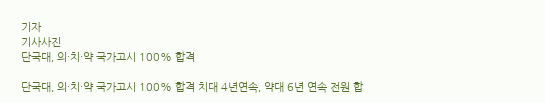기자
기사사진
단국대, 의·치·약 국가고시 100% 합격

단국대, 의·치·약 국가고시 100% 합격 치대 4년연속, 약대 6년 연속 전원 합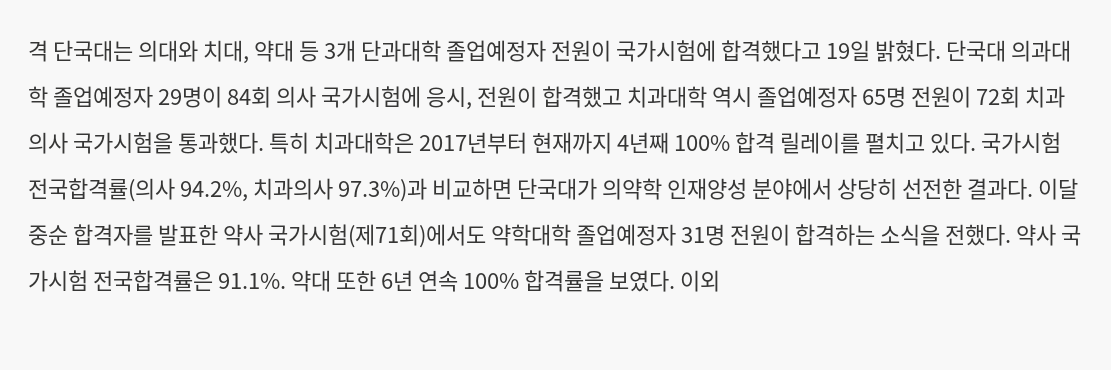격 단국대는 의대와 치대, 약대 등 3개 단과대학 졸업예정자 전원이 국가시험에 합격했다고 19일 밝혔다. 단국대 의과대학 졸업예정자 29명이 84회 의사 국가시험에 응시, 전원이 합격했고 치과대학 역시 졸업예정자 65명 전원이 72회 치과의사 국가시험을 통과했다. 특히 치과대학은 2017년부터 현재까지 4년째 100% 합격 릴레이를 펼치고 있다. 국가시험 전국합격률(의사 94.2%, 치과의사 97.3%)과 비교하면 단국대가 의약학 인재양성 분야에서 상당히 선전한 결과다. 이달 중순 합격자를 발표한 약사 국가시험(제71회)에서도 약학대학 졸업예정자 31명 전원이 합격하는 소식을 전했다. 약사 국가시험 전국합격률은 91.1%. 약대 또한 6년 연속 100% 합격률을 보였다. 이외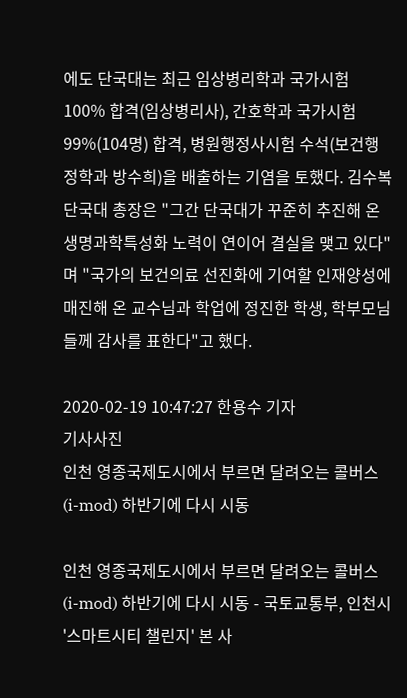에도 단국대는 최근 임상병리학과 국가시험 100% 합격(임상병리사), 간호학과 국가시험 99%(104명) 합격, 병원행정사시험 수석(보건행정학과 방수희)을 배출하는 기염을 토했다. 김수복 단국대 총장은 "그간 단국대가 꾸준히 추진해 온 생명과학특성화 노력이 연이어 결실을 맺고 있다"며 "국가의 보건의료 선진화에 기여할 인재양성에 매진해 온 교수님과 학업에 정진한 학생, 학부모님들께 감사를 표한다"고 했다.

2020-02-19 10:47:27 한용수 기자
기사사진
인천 영종국제도시에서 부르면 달려오는 콜버스(i-mod) 하반기에 다시 시동

인천 영종국제도시에서 부르면 달려오는 콜버스(i-mod) 하반기에 다시 시동 - 국토교통부, 인천시 '스마트시티 챌린지' 본 사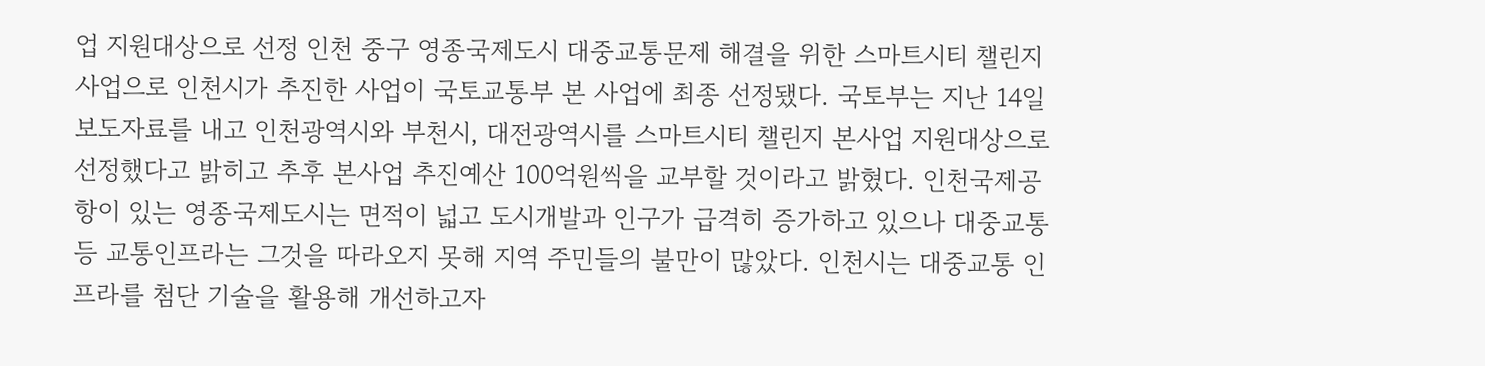업 지원대상으로 선정 인천 중구 영종국제도시 대중교통문제 해결을 위한 스마트시티 챌린지 사업으로 인천시가 추진한 사업이 국토교통부 본 사업에 최종 선정됐다. 국토부는 지난 14일 보도자료를 내고 인천광역시와 부천시, 대전광역시를 스마트시티 챌린지 본사업 지원대상으로 선정했다고 밝히고 추후 본사업 추진예산 100억원씩을 교부할 것이라고 밝혔다. 인천국제공항이 있는 영종국제도시는 면적이 넓고 도시개발과 인구가 급격히 증가하고 있으나 대중교통 등 교통인프라는 그것을 따라오지 못해 지역 주민들의 불만이 많았다. 인천시는 대중교통 인프라를 첨단 기술을 활용해 개선하고자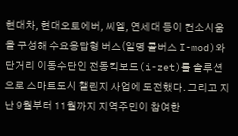현대차, 현대오토에버, 씨엘, 연세대 등이 컨소시움을 구성해 수요응답형 버스(일명 콜버스 I-mod)와 단거리 이동수단인 전동킥보드(i-zet)를 솔루션으로 스마트도시 챌린지 사업에 도전했다. 그리고 지난 9월부터 11월까지 지역주민이 참여한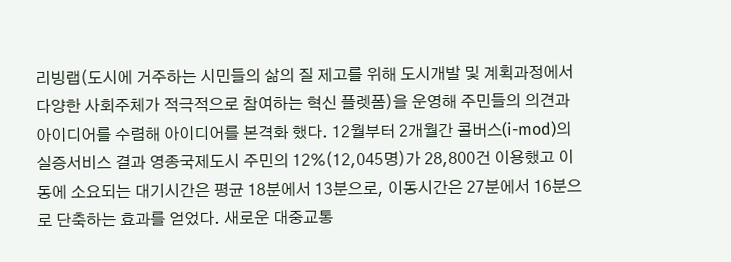리빙랩(도시에 거주하는 시민들의 삶의 질 제고를 위해 도시개발 및 계획과정에서 다양한 사회주체가 적극적으로 참여하는 혁신 플렛폼)을 운영해 주민들의 의견과 아이디어를 수렴해 아이디어를 본격화 했다. 12월부터 2개월간 콜버스(i-mod)의 실증서비스 결과 영종국제도시 주민의 12%(12,045명)가 28,800건 이용했고 이동에 소요되는 대기시간은 평균 18분에서 13분으로, 이동시간은 27분에서 16분으로 단축하는 효과를 얻었다. 새로운 대중교통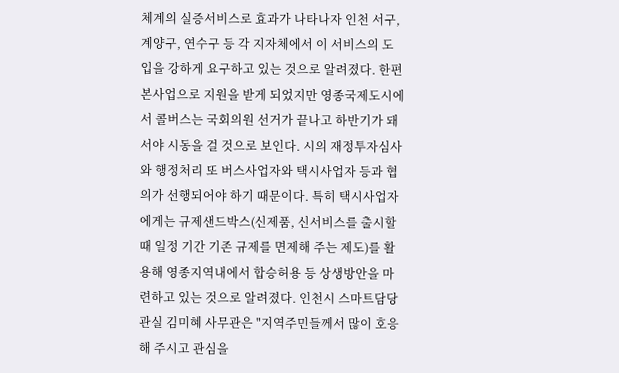체계의 실증서비스로 효과가 나타나자 인천 서구, 계양구, 연수구 등 각 지자체에서 이 서비스의 도입을 강하게 요구하고 있는 것으로 알려졌다. 한편 본사업으로 지원을 받게 되었지만 영종국제도시에서 콜버스는 국회의원 선거가 끝나고 하반기가 돼서야 시동을 걸 것으로 보인다. 시의 재정투자심사와 행정처리 또 버스사업자와 택시사업자 등과 협의가 선행되어야 하기 때문이다. 특히 택시사업자에게는 규제샌드박스(신제품, 신서비스를 출시할 때 일정 기간 기존 규제를 면제해 주는 제도)를 활용해 영종지역내에서 합승허용 등 상생방안을 마련하고 있는 것으로 알려졌다. 인천시 스마트담당관실 김미혜 사무관은 "지역주민들께서 많이 호응해 주시고 관심을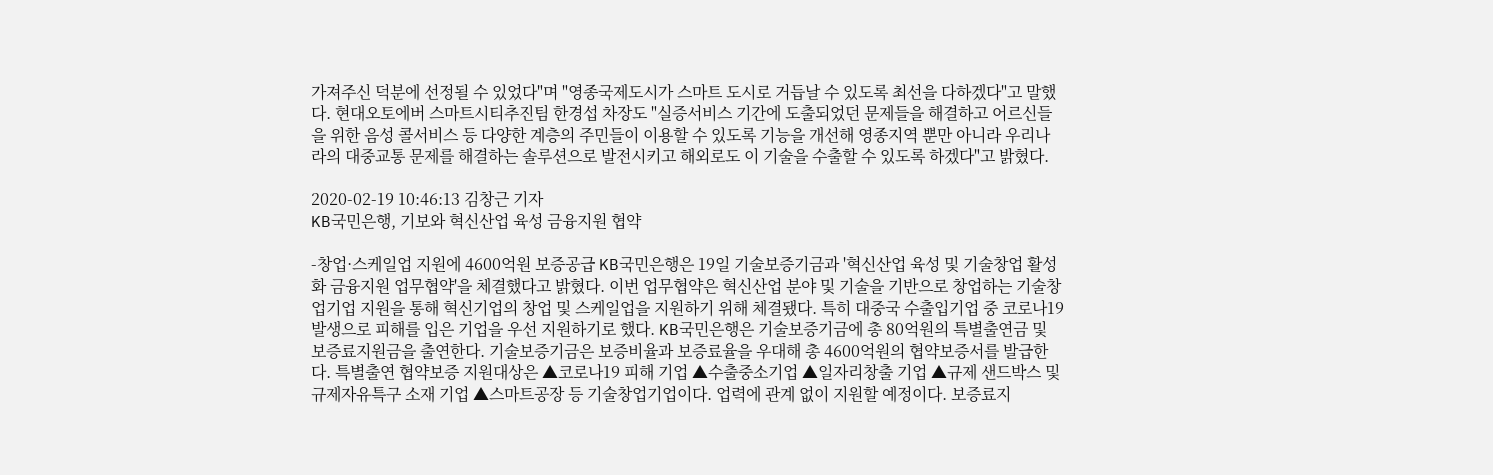가져주신 덕분에 선정될 수 있었다"며 "영종국제도시가 스마트 도시로 거듭날 수 있도록 최선을 다하겠다"고 말했다. 현대오토에버 스마트시티추진팀 한경섭 차장도 "실증서비스 기간에 도출되었던 문제들을 해결하고 어르신들을 위한 음성 콜서비스 등 다양한 계층의 주민들이 이용할 수 있도록 기능을 개선해 영종지역 뿐만 아니라 우리나라의 대중교통 문제를 해결하는 솔루션으로 발전시키고 해외로도 이 기술을 수출할 수 있도록 하겠다"고 밝혔다.

2020-02-19 10:46:13 김창근 기자
KB국민은행, 기보와 혁신산업 육성 금융지원 협약

-창업·스케일업 지원에 4600억원 보증공급 KB국민은행은 19일 기술보증기금과 '혁신산업 육성 및 기술창업 활성화 금융지원 업무협약'을 체결했다고 밝혔다. 이번 업무협약은 혁신산업 분야 및 기술을 기반으로 창업하는 기술창업기업 지원을 통해 혁신기업의 창업 및 스케일업을 지원하기 위해 체결됐다. 특히 대중국 수출입기업 중 코로나19 발생으로 피해를 입은 기업을 우선 지원하기로 했다. KB국민은행은 기술보증기금에 총 80억원의 특별출연금 및 보증료지원금을 출연한다. 기술보증기금은 보증비율과 보증료율을 우대해 총 4600억원의 협약보증서를 발급한다. 특별출연 협약보증 지원대상은 ▲코로나19 피해 기업 ▲수출중소기업 ▲일자리창출 기업 ▲규제 샌드박스 및 규제자유특구 소재 기업 ▲스마트공장 등 기술창업기업이다. 업력에 관계 없이 지원할 예정이다. 보증료지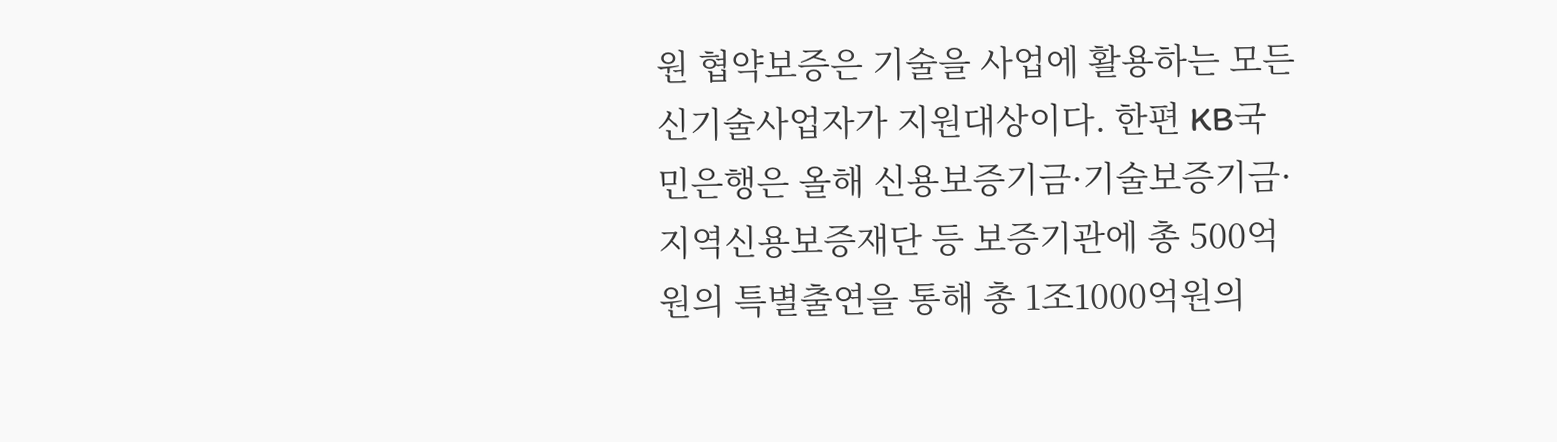원 협약보증은 기술을 사업에 활용하는 모든 신기술사업자가 지원대상이다. 한편 KB국민은행은 올해 신용보증기금·기술보증기금·지역신용보증재단 등 보증기관에 총 500억원의 특별출연을 통해 총 1조1000억원의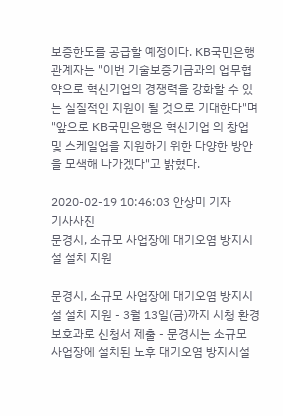보증한도를 공급할 예정이다. KB국민은행 관계자는 "이번 기술보증기금과의 업무협약으로 혁신기업의 경쟁력을 강화할 수 있는 실질적인 지원이 될 것으로 기대한다"며 "앞으로 KB국민은행은 혁신기업 의 창업 및 스케일업을 지원하기 위한 다양한 방안을 모색해 나가겠다"고 밝혔다.

2020-02-19 10:46:03 안상미 기자
기사사진
문경시, 소규모 사업장에 대기오염 방지시설 설치 지원

문경시, 소규모 사업장에 대기오염 방지시설 설치 지원 - 3월 13일(금)까지 시청 환경보호과로 신청서 제출 - 문경시는 소규모 사업장에 설치된 노후 대기오염 방지시설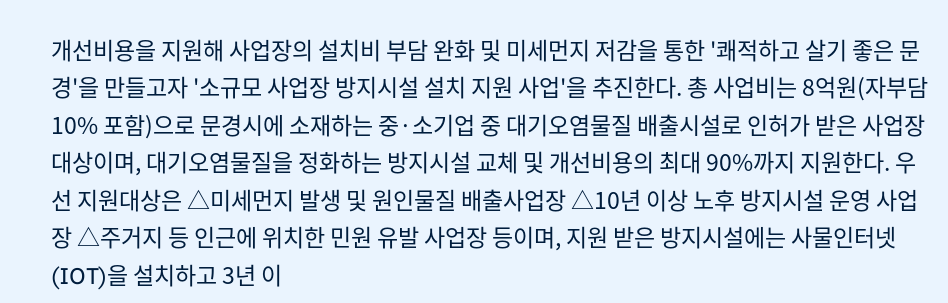개선비용을 지원해 사업장의 설치비 부담 완화 및 미세먼지 저감을 통한 '쾌적하고 살기 좋은 문경'을 만들고자 '소규모 사업장 방지시설 설치 지원 사업'을 추진한다. 총 사업비는 8억원(자부담 10% 포함)으로 문경시에 소재하는 중·소기업 중 대기오염물질 배출시설로 인허가 받은 사업장 대상이며, 대기오염물질을 정화하는 방지시설 교체 및 개선비용의 최대 90%까지 지원한다. 우선 지원대상은 △미세먼지 발생 및 원인물질 배출사업장 △10년 이상 노후 방지시설 운영 사업장 △주거지 등 인근에 위치한 민원 유발 사업장 등이며, 지원 받은 방지시설에는 사물인터넷(IOT)을 설치하고 3년 이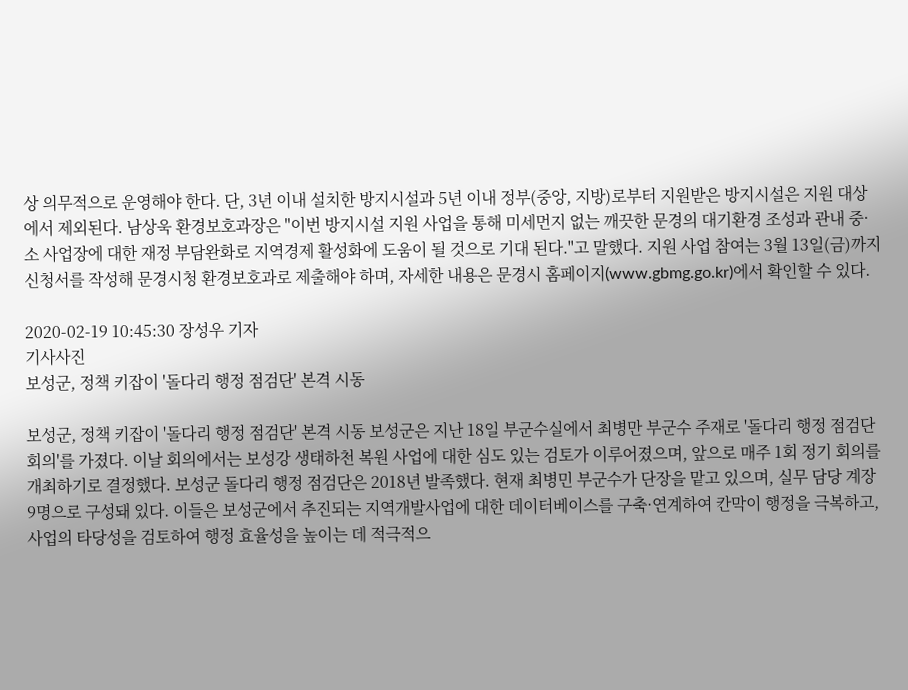상 의무적으로 운영해야 한다. 단, 3년 이내 설치한 방지시설과 5년 이내 정부(중앙, 지방)로부터 지원받은 방지시설은 지원 대상에서 제외된다. 남상욱 환경보호과장은 "이번 방지시설 지원 사업을 통해 미세먼지 없는 깨끗한 문경의 대기환경 조성과 관내 중·소 사업장에 대한 재정 부담완화로 지역경제 활성화에 도움이 될 것으로 기대 된다."고 말했다. 지원 사업 참여는 3월 13일(금)까지 신청서를 작성해 문경시청 환경보호과로 제출해야 하며, 자세한 내용은 문경시 홈페이지(www.gbmg.go.kr)에서 확인할 수 있다.

2020-02-19 10:45:30 장성우 기자
기사사진
보성군, 정책 키잡이 '돌다리 행정 점검단' 본격 시동

보성군, 정책 키잡이 '돌다리 행정 점검단' 본격 시동 보성군은 지난 18일 부군수실에서 최병만 부군수 주재로 '돌다리 행정 점검단 회의'를 가졌다. 이날 회의에서는 보성강 생태하천 복원 사업에 대한 심도 있는 검토가 이루어졌으며, 앞으로 매주 1회 정기 회의를 개최하기로 결정했다. 보성군 돌다리 행정 점검단은 2018년 발족했다. 현재 최병민 부군수가 단장을 맡고 있으며, 실무 담당 계장 9명으로 구성돼 있다. 이들은 보성군에서 추진되는 지역개발사업에 대한 데이터베이스를 구축·연계하여 칸막이 행정을 극복하고, 사업의 타당성을 검토하여 행정 효율성을 높이는 데 적극적으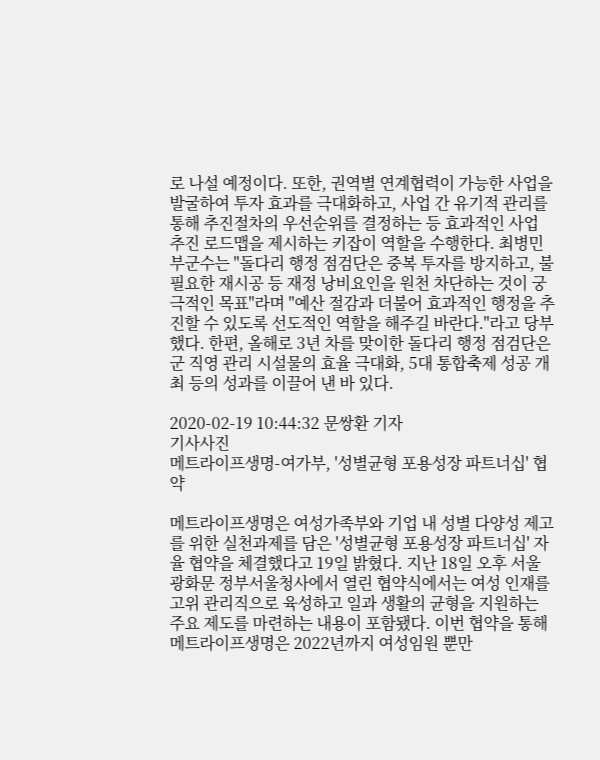로 나설 예정이다. 또한, 권역별 연계협력이 가능한 사업을 발굴하여 투자 효과를 극대화하고, 사업 간 유기적 관리를 통해 추진절차의 우선순위를 결정하는 등 효과적인 사업 추진 로드맵을 제시하는 키잡이 역할을 수행한다. 최병민 부군수는 "돌다리 행정 점검단은 중복 투자를 방지하고, 불필요한 재시공 등 재정 낭비요인을 원천 차단하는 것이 궁극적인 목표"라며 "예산 절감과 더불어 효과적인 행정을 추진할 수 있도록 선도적인 역할을 해주길 바란다."라고 당부했다. 한편, 올해로 3년 차를 맞이한 돌다리 행정 점검단은 군 직영 관리 시설물의 효율 극대화, 5대 통합축제 성공 개최 등의 성과를 이끌어 낸 바 있다.

2020-02-19 10:44:32 문쌍환 기자
기사사진
메트라이프생명-여가부, '성별균형 포용성장 파트너십' 협약

메트라이프생명은 여성가족부와 기업 내 성별 다양성 제고를 위한 실천과제를 담은 '성별균형 포용성장 파트너십' 자율 협약을 체결했다고 19일 밝혔다. 지난 18일 오후 서울 광화문 정부서울청사에서 열린 협약식에서는 여성 인재를 고위 관리직으로 육성하고 일과 생활의 균형을 지원하는 주요 제도를 마련하는 내용이 포함됐다. 이번 협약을 통해 메트라이프생명은 2022년까지 여성임원 뿐만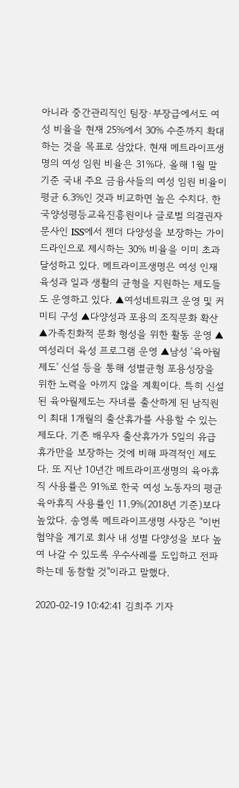아니라 중간관리직인 팀장·부장급에서도 여성 비율을 현재 25%에서 30% 수준까지 확대하는 것을 목표로 삼았다. 현재 메트라이프생명의 여성 임원 비율은 31%다. 올해 1월 말 기준 국내 주요 금융사들의 여성 임원 비율이 평균 6.3%인 것과 비교하면 높은 수치다. 한국양성평등교육진흥원이나 글로벌 의결권자문사인 ISS에서 젠더 다양성을 보장하는 가이드라인으로 제시하는 30% 비율을 이미 초과 달성하고 있다. 메트라이프생명은 여성 인재 육성과 일과 생활의 균형을 지원하는 제도들도 운영하고 있다. ▲여성네트워크 운영 및 커미티 구성 ▲다양성과 포용의 조직문화 확산 ▲가족친화적 문화 형성을 위한 활동 운영 ▲여성리더 육성 프로그램 운영 ▲남성 '육아월 제도' 신설 등을 통해 성별균형 포용성장을 위한 노력을 아끼지 않을 계획이다. 특히 신설된 육아월제도는 자녀를 출산하게 된 남직원이 최대 1개월의 출산휴가를 사용할 수 있는 제도다. 기존 배우자 출산휴가가 5일의 유급휴가만을 보장하는 것에 비해 파격적인 제도다. 또 지난 10년간 메트라이프생명의 육아휴직 사용률은 91%로 한국 여성 노동자의 평균 육아휴직 사용률인 11.9%(2018년 기준)보다 높았다. 송영록 메트라이프생명 사장은 "이번 협약을 계기로 회사 내 성별 다양성을 보다 높여 나갈 수 있도록 우수사례를 도입하고 전파하는데 동참할 것"이라고 말했다.

2020-02-19 10:42:41 김희주 기자